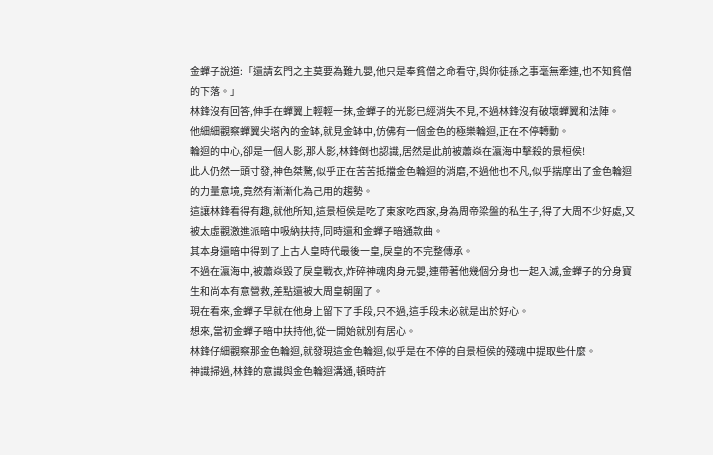金蟬子說道:「還請玄門之主莫要為難九嬰,他只是奉貧僧之命看守,與你徒孫之事毫無牽連,也不知貧僧的下落。」
林鋒沒有回答,伸手在蟬翼上輕輕一抹,金蟬子的光影已經消失不見,不過林鋒沒有破壞蟬翼和法陣。
他細細觀察蟬翼尖塔內的金缽,就見金缽中,仿佛有一個金色的極樂輪迴,正在不停轉動。
輪迴的中心,卻是一個人影,那人影,林鋒倒也認識,居然是此前被蕭焱在瀛海中擊殺的景桓侯!
此人仍然一頭寸發,神色桀驁,似乎正在苦苦抵擋金色輪迴的消磨,不過他也不凡,似乎揣摩出了金色輪迴的力量意境,竟然有漸漸化為己用的趨勢。
這讓林鋒看得有趣,就他所知,這景桓侯是吃了東家吃西家,身為周帝梁盤的私生子,得了大周不少好處,又被太虛觀激進派暗中吸納扶持,同時還和金蟬子暗通款曲。
其本身還暗中得到了上古人皇時代最後一皇,戾皇的不完整傳承。
不過在瀛海中,被蕭焱毀了戾皇戰衣,炸碎神魂肉身元嬰,連帶著他幾個分身也一起入滅,金蟬子的分身寶生和尚本有意營救,差點還被大周皇朝圍了。
現在看來,金蟬子早就在他身上留下了手段,只不過,這手段未必就是出於好心。
想來,當初金蟬子暗中扶持他,從一開始就別有居心。
林鋒仔細觀察那金色輪迴,就發現這金色輪迴,似乎是在不停的自景桓侯的殘魂中提取些什麼。
神識掃過,林鋒的意識與金色輪迴溝通,頓時許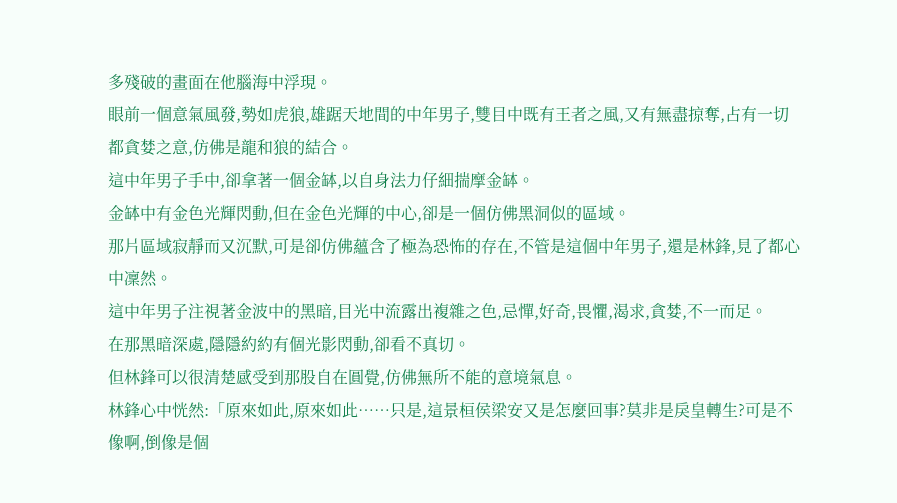多殘破的畫面在他腦海中浮現。
眼前一個意氣風發,勢如虎狼,雄踞天地間的中年男子,雙目中既有王者之風,又有無盡掠奪,占有一切都貪婪之意,仿佛是龍和狼的結合。
這中年男子手中,卻拿著一個金缽,以自身法力仔細揣摩金缽。
金缽中有金色光輝閃動,但在金色光輝的中心,卻是一個仿佛黑洞似的區域。
那片區域寂靜而又沉默,可是卻仿佛蘊含了極為恐怖的存在,不管是這個中年男子,還是林鋒,見了都心中凜然。
這中年男子注視著金波中的黑暗,目光中流露出複雜之色,忌憚,好奇,畏懼,渴求,貪婪,不一而足。
在那黑暗深處,隱隱約約有個光影閃動,卻看不真切。
但林鋒可以很清楚感受到那股自在圓覺,仿佛無所不能的意境氣息。
林鋒心中恍然:「原來如此,原來如此……只是,這景桓侯梁安又是怎麼回事?莫非是戾皇轉生?可是不像啊,倒像是個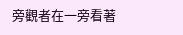旁觀者在一旁看著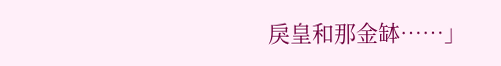戾皇和那金缽……」